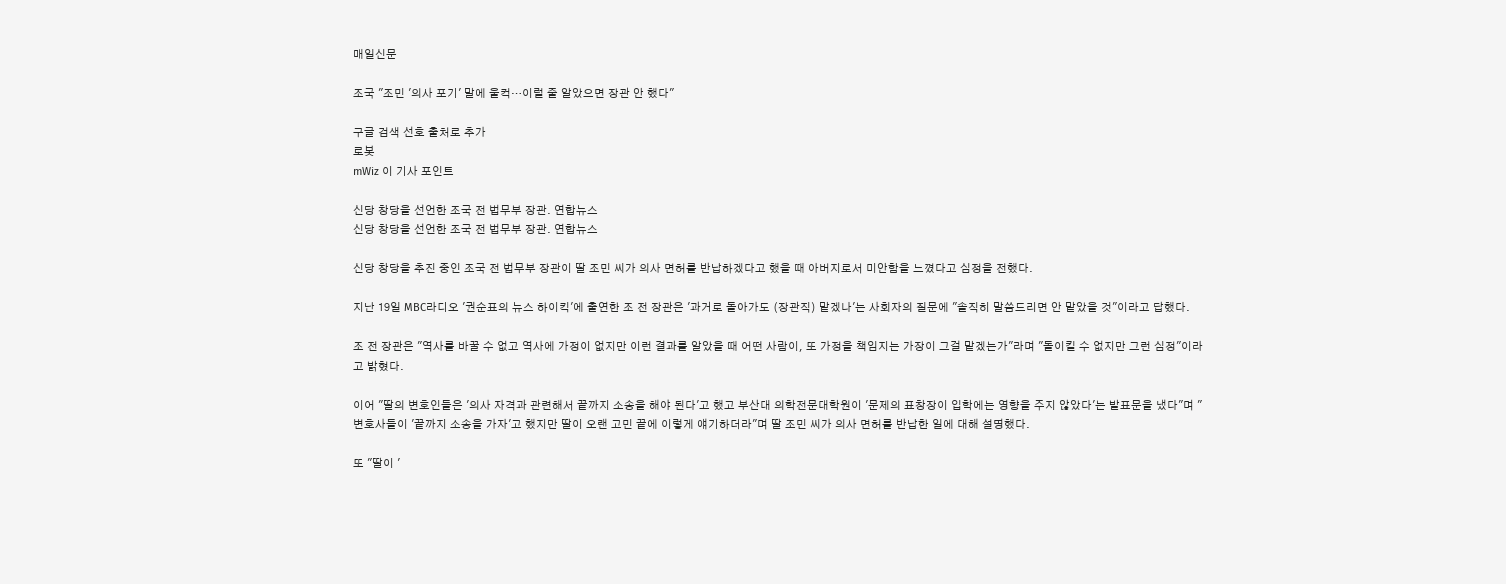매일신문

조국 "조민 '의사 포기' 말에 울컥…이럴 줄 알았으면 장관 안 했다"

구글 검색 선호 출처로 추가
로봇
mWiz 이 기사 포인트

신당 창당을 선언한 조국 전 법무부 장관. 연합뉴스
신당 창당을 선언한 조국 전 법무부 장관. 연합뉴스

신당 창당을 추진 중인 조국 전 법무부 장관이 딸 조민 씨가 의사 면허를 반납하겠다고 했을 때 아버지로서 미안함을 느꼈다고 심정을 전했다.

지난 19일 MBC라디오 '권순표의 뉴스 하이킥'에 출연한 조 전 장관은 '과거로 돌아가도 (장관직) 맡겠나'는 사회자의 질문에 "솔직히 말씀드리면 안 맡았을 것"이라고 답했다.

조 전 장관은 "역사를 바꿀 수 없고 역사에 가정이 없지만 이런 결과를 알았을 때 어떤 사람이, 또 가정을 책임지는 가장이 그걸 맡겠는가"라며 "돌이킬 수 없지만 그런 심정"이라고 밝혔다.

이어 "딸의 변호인들은 '의사 자격과 관련해서 끝까지 소송을 해야 된다'고 했고 부산대 의학전문대학원이 '문제의 표창장이 입학에는 영향을 주지 않았다'는 발표문을 냈다"며 "변호사들이 '끝까지 소송을 가자'고 했지만 딸이 오랜 고민 끝에 이렇게 얘기하더라"며 딸 조민 씨가 의사 면허를 반납한 일에 대해 설명했다.

또 "딸이 '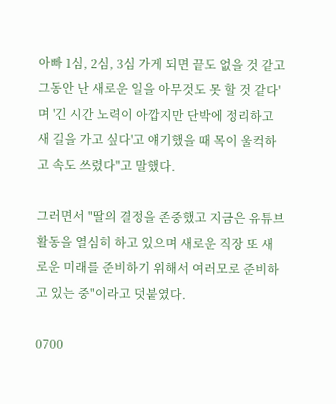아빠 1심, 2심, 3심 가게 되면 끝도 없을 것 같고 그동안 난 새로운 일을 아무것도 못 할 것 같다'며 '긴 시간 노력이 아깝지만 단박에 정리하고 새 길을 가고 싶다'고 얘기했을 때 목이 울컥하고 속도 쓰렸다"고 말했다.

그러면서 "딸의 결정을 존중했고 지금은 유튜브 활동을 열심히 하고 있으며 새로운 직장 또 새로운 미래를 준비하기 위해서 여러모로 준비하고 있는 중"이라고 덧붙였다.

0700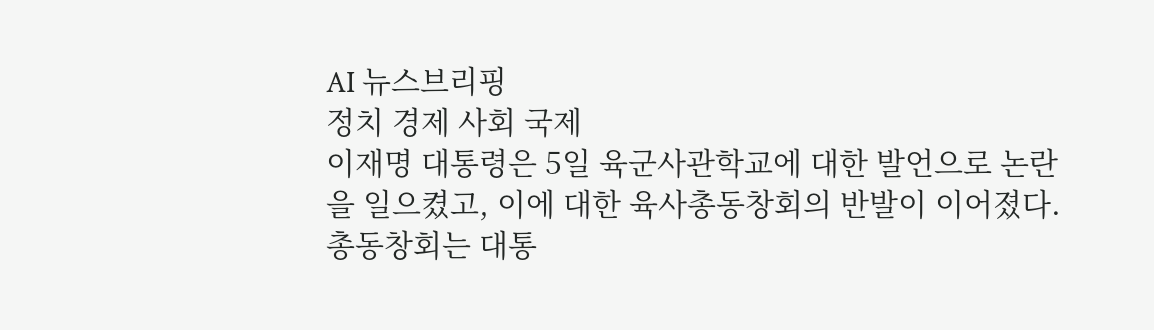AI 뉴스브리핑
정치 경제 사회 국제
이재명 대통령은 5일 육군사관학교에 대한 발언으로 논란을 일으켰고, 이에 대한 육사총동창회의 반발이 이어졌다. 총동창회는 대통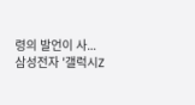령의 발언이 사...
삼성전자 '갤럭시Z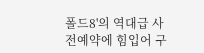폴드8'의 역대급 사전예약에 힘입어 구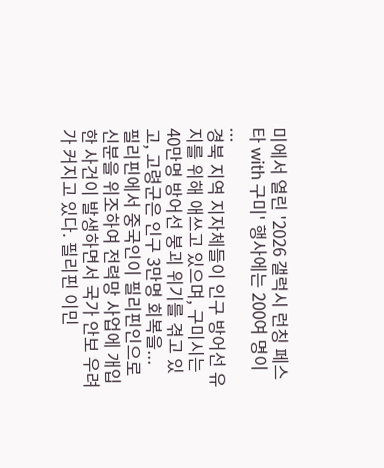미에서 열린 '2026 갤럭시 런칭 페스타 with 구미' 행사에는 200여 명이 ...
경북 지역 지자체들이 인구 방어선 유지를 위해 애쓰고 있으며, 구미시는 40만명 방어선 붕괴 위기를 겪고 있고, 고령군은 인구 3만명 회복을...
필리핀에서 중국인이 필리핀인으로 신분을 위조하여 전력망 사업에 개입한 사건이 발생하면서 국가 안보 우려가 커지고 있다. 필리핀 이민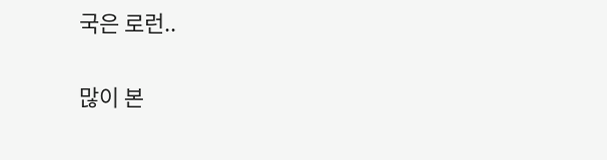국은 로런..

많이 본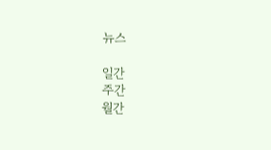뉴스

일간
주간
월간